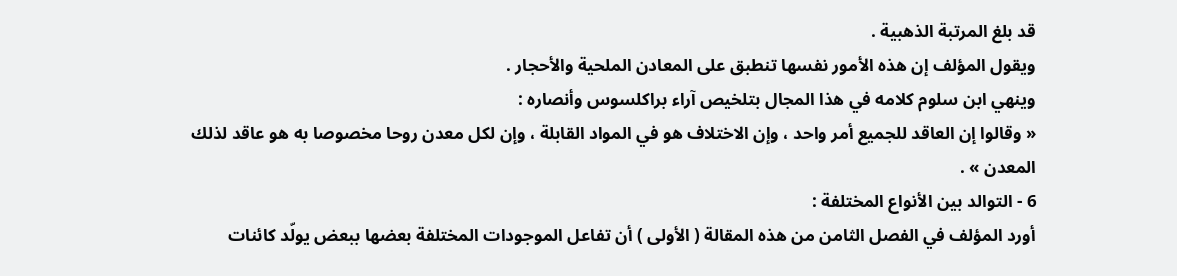قد بلغ المرتبة الذهبية .
ويقول المؤلف إن هذه الأمور نفسها تنطبق على المعادن الملحية والأحجار .
وينهي ابن سلوم كلامه في هذا المجال بتلخيص آراء براكلسوس وأنصاره :
« وقالوا إن العاقد للجميع أمر واحد ، وإن الاختلاف هو في المواد القابلة ، وإن لكل معدن روحا مخصوصا به هو عاقد لذلك المعدن » .
6 - التوالد بين الأنواع المختلفة :
أورد المؤلف في الفصل الثامن من هذه المقالة ( الأولى ) أن تفاعل الموجودات المختلفة بعضها ببعض يولّد كائنات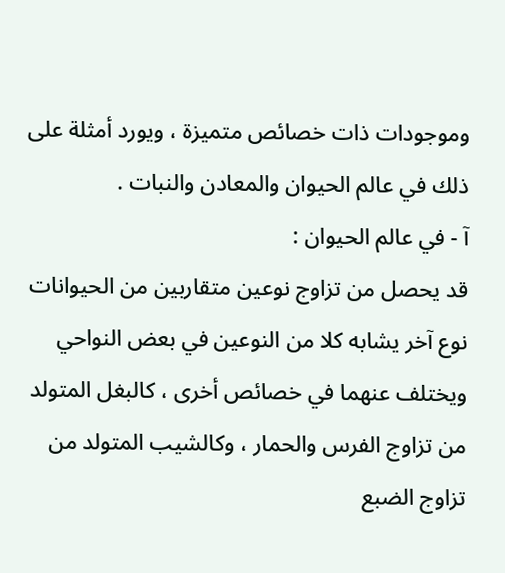وموجودات ذات خصائص متميزة ، ويورد أمثلة على ذلك في عالم الحيوان والمعادن والنبات .
آ - في عالم الحيوان :
قد يحصل من تزاوج نوعين متقاربين من الحيوانات نوع آخر يشابه كلا من النوعين في بعض النواحي ويختلف عنهما في خصائص أخرى ، كالبغل المتولد من تزاوج الفرس والحمار ، وكالشيب المتولد من تزاوج الضبع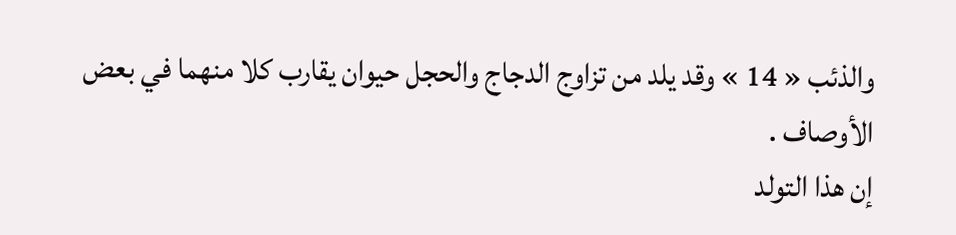والذئب « 14 » وقد يلد من تزاوج الدجاج والحجل حيوان يقارب كلا منهما في بعض الأوصاف .
إن هذا التولد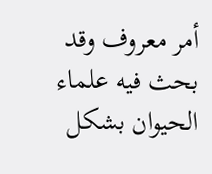أمر معروف وقد بحث فيه علماء الحيوان بشكل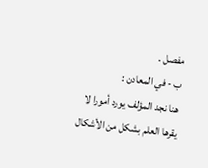مفصل .
ب - في المعادن :
هنا نجد المؤلف يورد أمورا لا يقرها العلم بشكل من الأشكال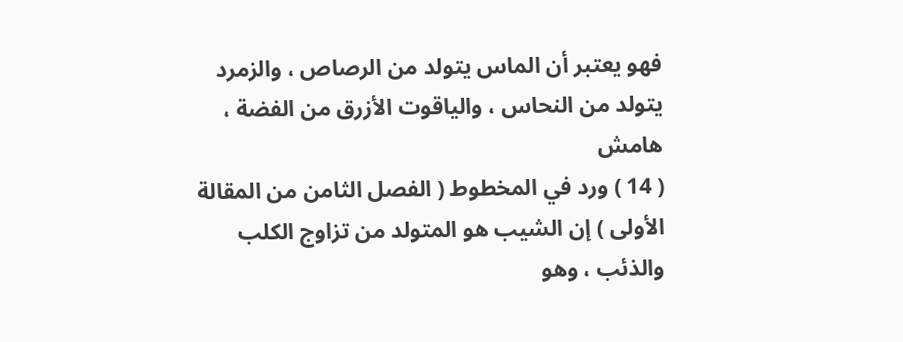فهو يعتبر أن الماس يتولد من الرصاص ، والزمرد يتولد من النحاس ، والياقوت الأزرق من الفضة ،
هامش
( 14 ) ورد في المخطوط ( الفصل الثامن من المقالة الأولى ) إن الشيب هو المتولد من تزاوج الكلب والذئب ، وهو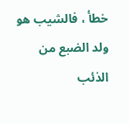خطأ ، فالشيب هو ولد الضبع من الذئب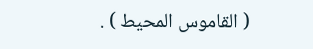( القاموس المحيط ) .